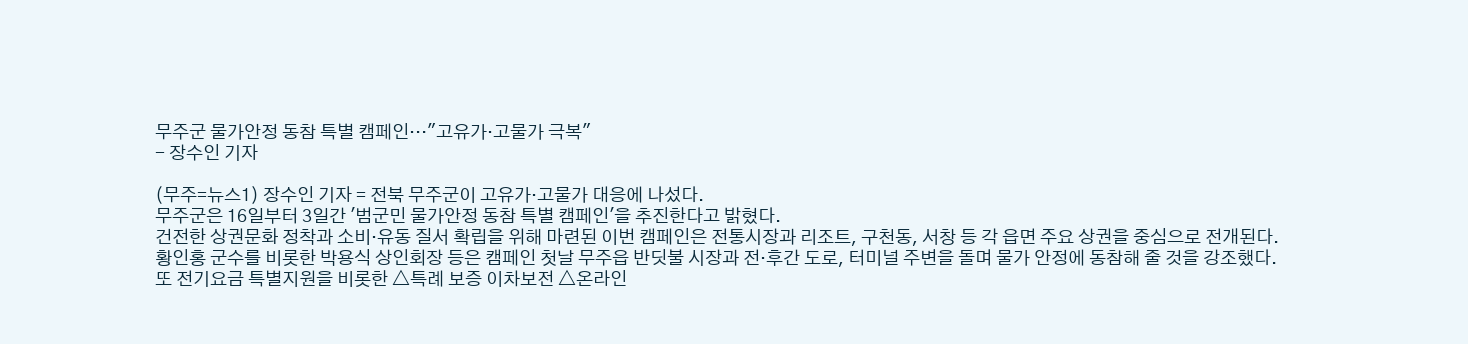무주군 물가안정 동참 특별 캠페인…"고유가·고물가 극복"
- 장수인 기자

(무주=뉴스1) 장수인 기자 = 전북 무주군이 고유가·고물가 대응에 나섰다.
무주군은 16일부터 3일간 '범군민 물가안정 동참 특별 캠페인'을 추진한다고 밝혔다.
건전한 상권문화 정착과 소비·유동 질서 확립을 위해 마련된 이번 캠페인은 전통시장과 리조트, 구천동, 서창 등 각 읍면 주요 상권을 중심으로 전개된다.
황인홍 군수를 비롯한 박용식 상인회장 등은 캠페인 첫날 무주읍 반딧불 시장과 전·후간 도로, 터미널 주변을 돌며 물가 안정에 동참해 줄 것을 강조했다.
또 전기요금 특별지원을 비롯한 △특례 보증 이차보전 △온라인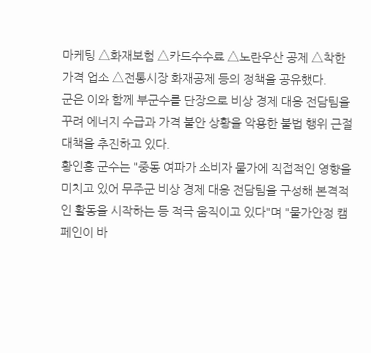마케팅 △화재보험 △카드수수료 △노란우산 공제 △착한가격 업소 △전통시장 화재공제 등의 정책을 공유했다.
군은 이와 함께 부군수를 단장으로 비상 경제 대응 전담팀을 꾸려 에너지 수급과 가격 불안 상황을 악용한 불법 행위 근절 대책을 추진하고 있다.
황인홍 군수는 "중동 여파가 소비자 물가에 직접적인 영향을 미치고 있어 무주군 비상 경제 대응 전담팀을 구성해 본격적인 활동을 시작하는 등 적극 움직이고 있다"며 "물가안정 캠페인이 바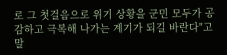로 그 첫걸음으로 위기 상황을 군민 모두가 공감하고 극복해 나가는 계기가 되길 바란다"고 말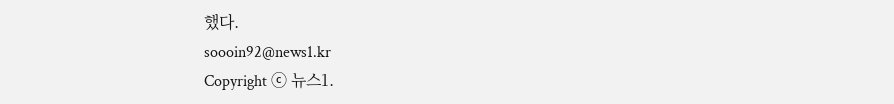했다.
soooin92@news1.kr
Copyright ⓒ 뉴스1.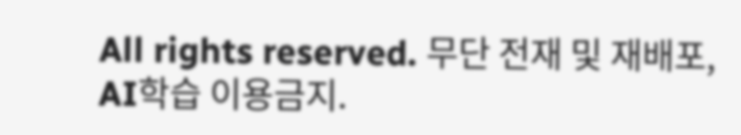All rights reserved. 무단 전재 및 재배포, AI학습 이용금지.